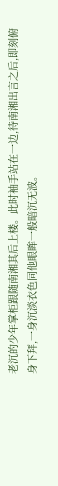老沉的少年掌柜跟随南湘其后上楼。此时袖手站在一边,待南湘出言之后,即刻俯身下拜,一身沉淡衣色同他眼眸一般暗沉无波。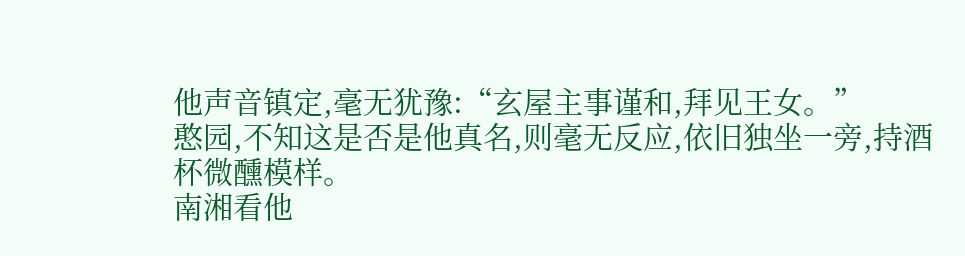他声音镇定,毫无犹豫:“玄屋主事谨和,拜见王女。”
憨园,不知这是否是他真名,则毫无反应,依旧独坐一旁,持酒杯微醺模样。
南湘看他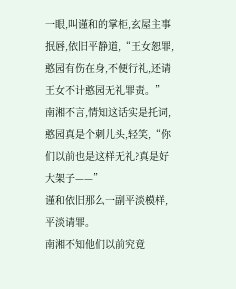一眼,叫谨和的掌柜,玄屋主事抿唇,依旧平静道,“王女恕罪,憨园有伤在身,不便行礼,还请王女不计憨园无礼罪责。”
南湘不言,情知这话实是托词,憨园真是个刺儿头,轻笑,“你们以前也是这样无礼?真是好大架子——”
谨和依旧那么一副平淡模样,平淡请罪。
南湘不知他们以前究竟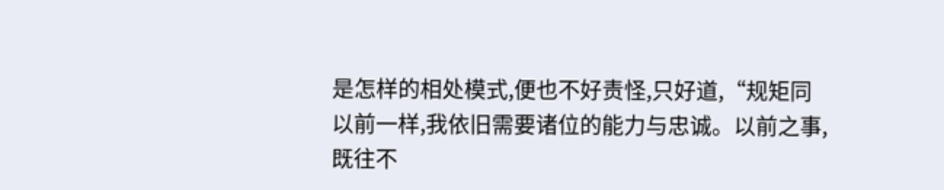是怎样的相处模式,便也不好责怪,只好道,“规矩同以前一样,我依旧需要诸位的能力与忠诚。以前之事,既往不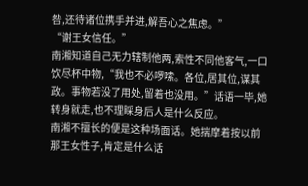咎,还待诸位携手并进,解吾心之焦虑。”
“谢王女信任。”
南湘知道自己无力辖制他两,索性不同他客气,一口饮尽杯中物,“我也不必啰嗦。各位,居其位,谋其政。事物若没了用处,留着也没用。”话语一毕,她转身就走,也不理睬身后人是什么反应。
南湘不擅长的便是这种场面话。她揣摩着按以前那王女性子,肯定是什么话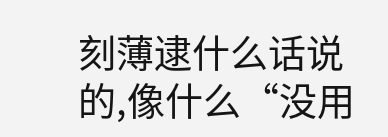刻薄逮什么话说的,像什么“没用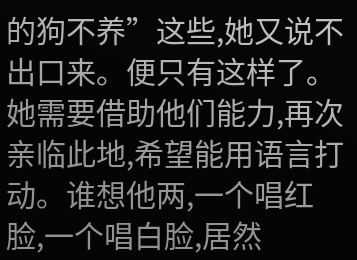的狗不养”这些,她又说不出口来。便只有这样了。
她需要借助他们能力,再次亲临此地,希望能用语言打动。谁想他两,一个唱红脸,一个唱白脸,居然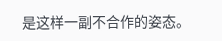是这样一副不合作的姿态。